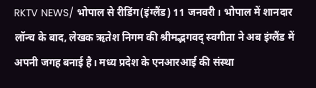RKTV NEWS/ भोपाल से रीडिंग(इंग्लैंड) 11 जनवरी। भोपाल में शानदार लॉन्च के बाद, लेखक ऋतेश निगम की श्रीमद्भगवद् स्वगीता ने अब इंग्लैंड में अपनी जगह बनाई है। मध्य प्रदेश के एनआरआई की संस्था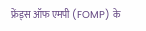फ्रेंड्स ऑफ एमपी (FOMP) के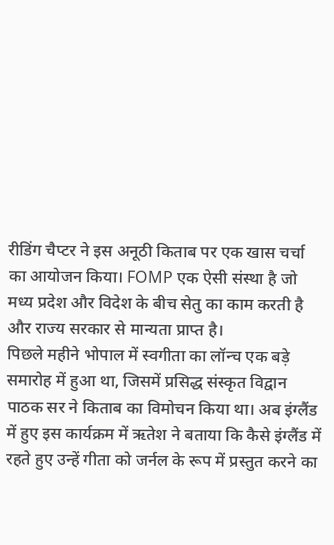रीडिंग चैप्टर ने इस अनूठी किताब पर एक खास चर्चा का आयोजन किया। FOMP एक ऐसी संस्था है जो मध्य प्रदेश और विदेश के बीच सेतु का काम करती है और राज्य सरकार से मान्यता प्राप्त है।
पिछले महीने भोपाल में स्वगीता का लॉन्च एक बड़े समारोह में हुआ था, जिसमें प्रसिद्ध संस्कृत विद्वान पाठक सर ने किताब का विमोचन किया था। अब इंग्लैंड में हुए इस कार्यक्रम में ऋतेश ने बताया कि कैसे इंग्लैंड में रहते हुए उन्हें गीता को जर्नल के रूप में प्रस्तुत करने का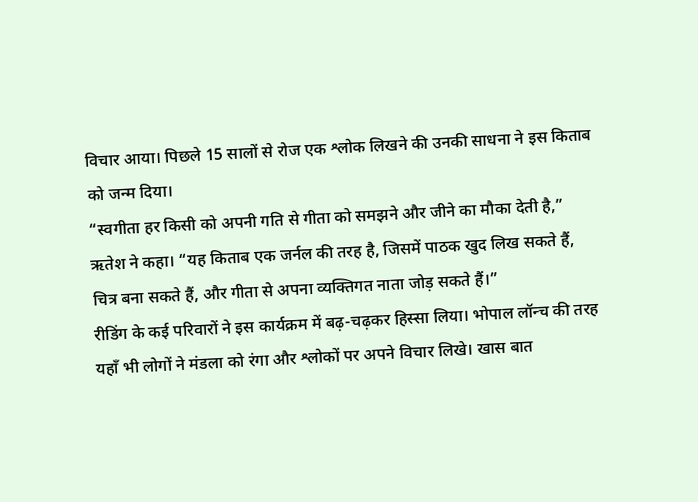विचार आया। पिछले 15 सालों से रोज एक श्लोक लिखने की उनकी साधना ने इस किताब को जन्म दिया।
“स्वगीता हर किसी को अपनी गति से गीता को समझने और जीने का मौका देती है,” ऋतेश ने कहा। “यह किताब एक जर्नल की तरह है, जिसमें पाठक खुद लिख सकते हैं, चित्र बना सकते हैं, और गीता से अपना व्यक्तिगत नाता जोड़ सकते हैं।”
रीडिंग के कई परिवारों ने इस कार्यक्रम में बढ़-चढ़कर हिस्सा लिया। भोपाल लॉन्च की तरह यहाँ भी लोगों ने मंडला को रंगा और श्लोकों पर अपने विचार लिखे। खास बात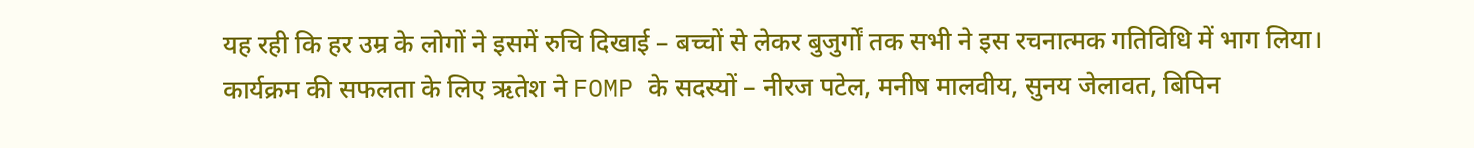यह रही कि हर उम्र के लोगों ने इसमें रुचि दिखाई – बच्चों से लेकर बुजुर्गों तक सभी ने इस रचनात्मक गतिविधि में भाग लिया।
कार्यक्रम की सफलता के लिए ऋतेश ने FOMP के सदस्यों – नीरज पटेल, मनीष मालवीय, सुनय जेलावत, बिपिन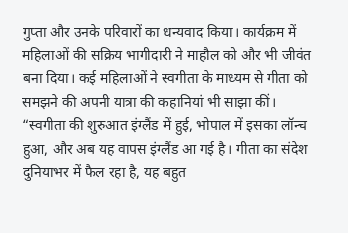गुप्ता और उनके परिवारों का धन्यवाद किया। कार्यक्रम में महिलाओं की सक्रिय भागीदारी ने माहौल को और भी जीवंत बना दिया। कई महिलाओं ने स्वगीता के माध्यम से गीता को समझने की अपनी यात्रा की कहानियां भी साझा कीं।
“स्वगीता की शुरुआत इंग्लैंड में हुई, भोपाल में इसका लॉन्च हुआ, और अब यह वापस इंग्लैंड आ गई है। गीता का संदेश दुनियाभर में फैल रहा है, यह बहुत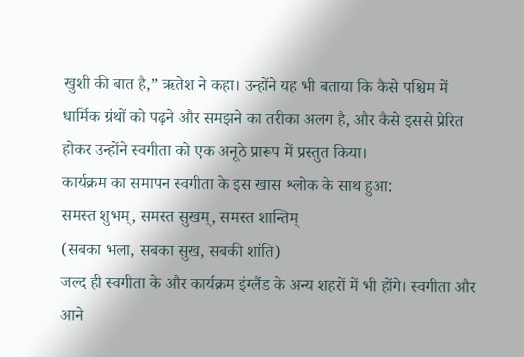खुशी की बात है,” ऋतेश ने कहा। उन्होंने यह भी बताया कि कैसे पश्चिम में धार्मिक ग्रंथों को पढ़ने और समझने का तरीका अलग है, और कैसे इससे प्रेरित होकर उन्होंने स्वगीता को एक अनूठे प्रारूप में प्रस्तुत किया।
कार्यक्रम का समापन स्वगीता के इस खास श्लोक के साथ हुआ:
समस्त शुभम्, समस्त सुखम्, समस्त शान्तिम्
(सबका भला, सबका सुख, सबकी शांति)
जल्द ही स्वगीता के और कार्यक्रम इंग्लैंड के अन्य शहरों में भी होंगे। स्वगीता और आने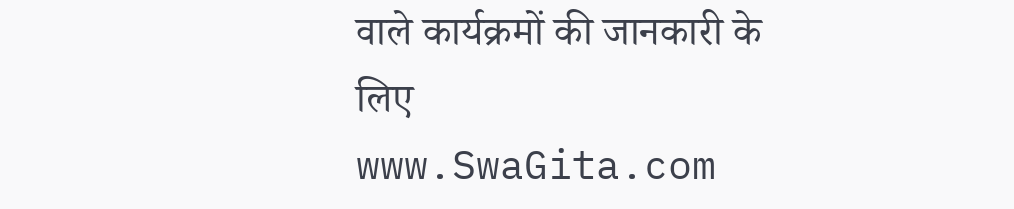वाले कार्यक्रमों की जानकारी के लिए www.SwaGita.com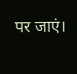पर जाएं।